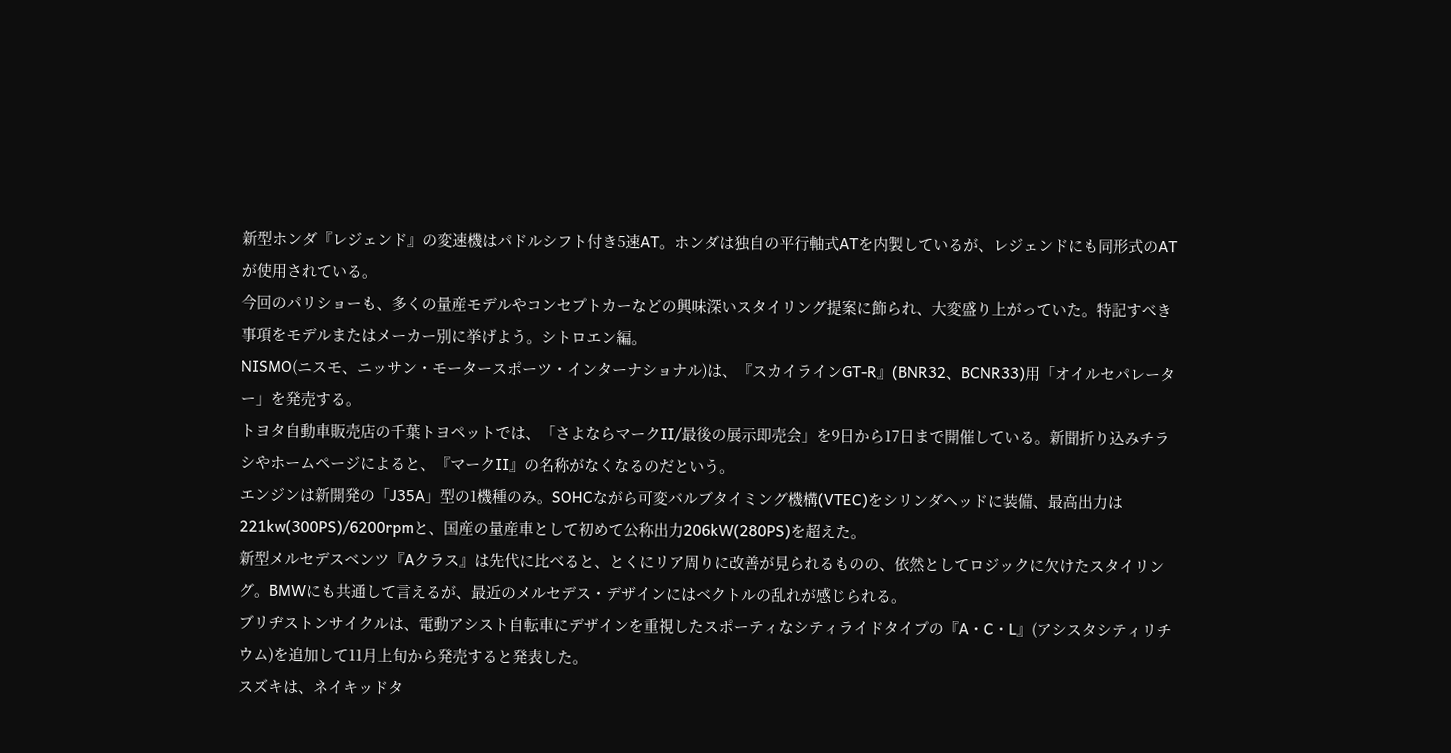新型ホンダ『レジェンド』の変速機はパドルシフト付き5速AT。ホンダは独自の平行軸式ATを内製しているが、レジェンドにも同形式のATが使用されている。
今回のパリショーも、多くの量産モデルやコンセプトカーなどの興味深いスタイリング提案に飾られ、大変盛り上がっていた。特記すべき事項をモデルまたはメーカー別に挙げよう。シトロエン編。
NISMO(ニスモ、ニッサン・モータースポーツ・インターナショナル)は、『スカイラインGT-R』(BNR32、BCNR33)用「オイルセパレーター」を発売する。
トヨタ自動車販売店の千葉トヨペットでは、「さよならマークII/最後の展示即売会」を9日から17日まで開催している。新聞折り込みチラシやホームページによると、『マークII』の名称がなくなるのだという。
エンジンは新開発の「J35A」型の1機種のみ。SOHCながら可変バルブタイミング機構(VTEC)をシリンダヘッドに装備、最高出力は221kw(300PS)/6200rpmと、国産の量産車として初めて公称出力206kW(280PS)を超えた。
新型メルセデスベンツ『Aクラス』は先代に比べると、とくにリア周りに改善が見られるものの、依然としてロジックに欠けたスタイリング。BMWにも共通して言えるが、最近のメルセデス・デザインにはベクトルの乱れが感じられる。
ブリヂストンサイクルは、電動アシスト自転車にデザインを重視したスポーティなシティライドタイプの『A・C・L』(アシスタシティリチウム)を追加して11月上旬から発売すると発表した。
スズキは、ネイキッドタ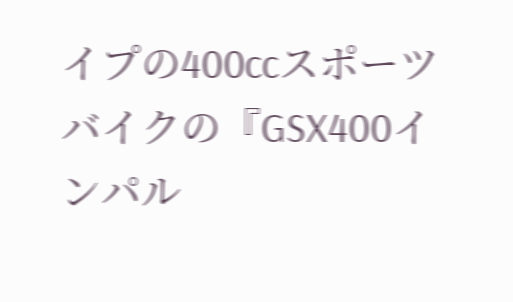イプの400ccスポーツバイクの『GSX400インパル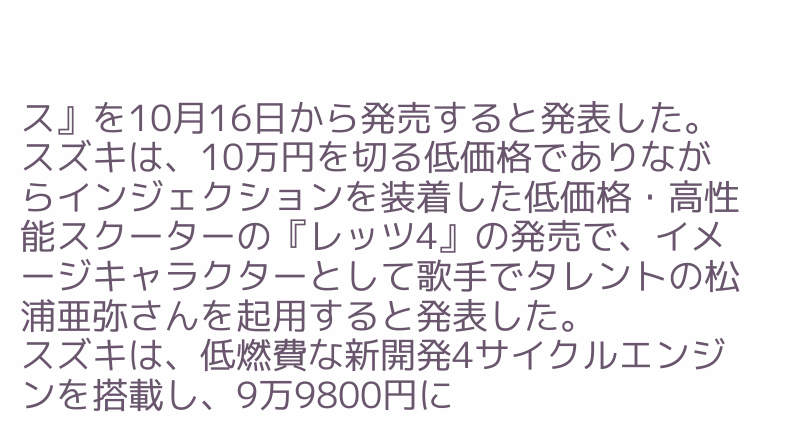ス』を10月16日から発売すると発表した。
スズキは、10万円を切る低価格でありながらインジェクションを装着した低価格・高性能スクーターの『レッツ4』の発売で、イメージキャラクターとして歌手でタレントの松浦亜弥さんを起用すると発表した。
スズキは、低燃費な新開発4サイクルエンジンを搭載し、9万9800円に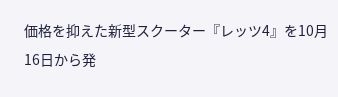価格を抑えた新型スクーター『レッツ4』を10月16日から発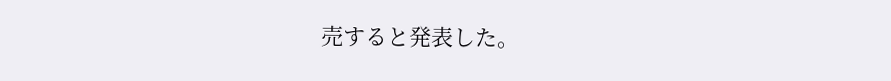売すると発表した。